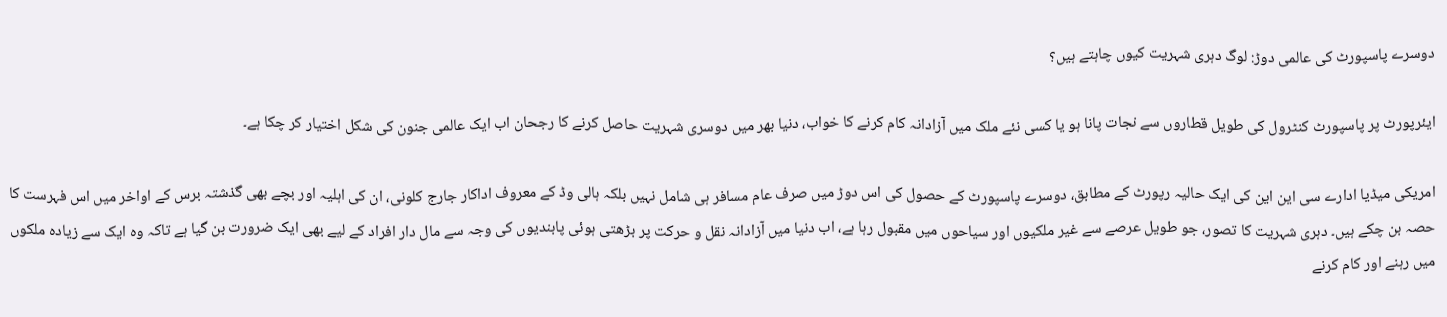دوسرے پاسپورٹ کی عالمی دوڑ: لوگ دہری شہریت کیوں چاہتے ہیں؟

ایئرپورٹ پر پاسپورٹ کنٹرول کی طویل قطاروں سے نجات پانا ہو یا کسی نئے ملک میں آزادانہ کام کرنے کا خواب، دنیا بھر میں دوسری شہریت حاصل کرنے کا رجحان اب ایک عالمی جنون کی شکل اختیار کر چکا ہے۔

امریکی میڈیا ادارے سی این این کی ایک حالیہ رپورٹ کے مطابق، دوسرے پاسپورٹ کے حصول کی اس دوڑ میں صرف عام مسافر ہی شامل نہیں بلکہ ہالی وڈ کے معروف اداکار جارج کلونی، ان کی اہلیہ اور بچے بھی گذشتہ برس کے اواخر میں اس فہرست کا حصہ بن چکے ہیں۔ دہری شہریت کا تصور، جو طویل عرصے سے غیر ملکیوں اور سیاحوں میں مقبول رہا ہے، اب دنیا میں آزادانہ نقل و حرکت پر بڑھتی ہوئی پابندیوں کی وجہ سے مال دار افراد کے لیے بھی ایک ضرورت بن گیا ہے تاکہ وہ ایک سے زیادہ ملکوں میں رہنے اور کام کرنے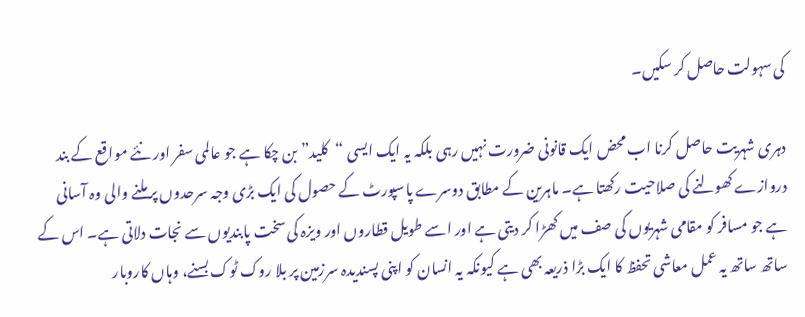کی سہولت حاصل کر سکیں۔

دہری شہریت حاصل کرنا اب محض ایک قانونی ضرورت نہیں رہی بلکہ یہ ایک ایسی “کلید” بن چکا ہے جو عالمی سفر اور نئے مواقع کے بند دروازے کھولنے کی صلاحیت رکھتا ہے۔ ماہرین کے مطابق دوسرے پاسپورٹ کے حصول کی ایک بڑی وجہ سرحدوں پر ملنے والی وہ آسانی ہے جو مسافر کو مقامی شہریوں کی صف میں کھڑا کر دیتی ہے اور اسے طویل قطاروں اور ویزہ کی سخت پابندیوں سے نجات دلاتی ہے۔ اس کے ساتھ ساتھ یہ عمل معاشی تحفظ کا ایک بڑا ذریعہ بھی ہے کیونکہ یہ انسان کو اپنی پسندیدہ سرزمین پر بلا روک ٹوک بسنے، وہاں کاروبار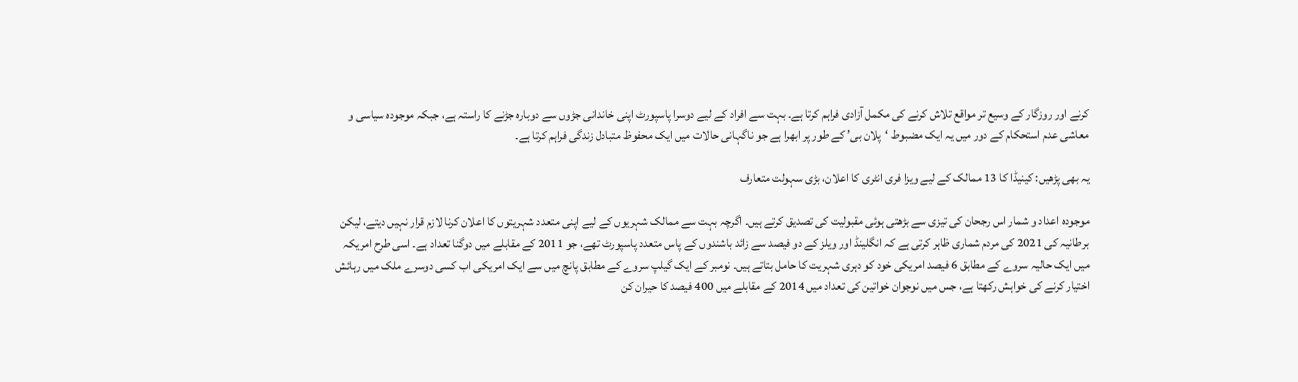کرنے اور روزگار کے وسیع تر مواقع تلاش کرنے کی مکمل آزادی فراہم کرتا ہے۔ بہت سے افراد کے لیے دوسرا پاسپورٹ اپنی خاندانی جڑوں سے دوبارہ جڑنے کا راستہ ہے، جبکہ موجودہ سیاسی و معاشی عدم استحکام کے دور میں یہ ایک مضبوط ‘پلان بی’ کے طور پر ابھرا ہے جو ناگہانی حالات میں ایک محفوظ متبادل زندگی فراہم کرتا ہے۔

یہ بھی پڑھیں: کینیڈا کا 13 ممالک کے لیے ویزا فری انٹری کا اعلان، بڑی سہولت متعارف

موجودہ اعداد و شمار اس رجحان کی تیزی سے بڑھتی ہوئی مقبولیت کی تصدیق کرتے ہیں۔ اگرچہ بہت سے ممالک شہریوں کے لیے اپنی متعدد شہریتوں کا اعلان کرنا لازم قرار نہیں دیتے، لیکن برطانیہ کی 2021 کی مردم شماری ظاہر کرتی ہے کہ انگلینڈ اور ویلز کے دو فیصد سے زائد باشندوں کے پاس متعدد پاسپورٹ تھے، جو 2011 کے مقابلے میں دوگنا تعداد ہے۔ اسی طرح امریکہ میں ایک حالیہ سروے کے مطابق 6 فیصد امریکی خود کو دہری شہریت کا حامل بتاتے ہیں۔ نومبر کے ایک گیلپ سروے کے مطابق پانچ میں سے ایک امریکی اب کسی دوسرے ملک میں رہائش اختیار کرنے کی خواہش رکھتا ہے، جس میں نوجوان خواتین کی تعداد میں 2014 کے مقابلے میں 400 فیصد کا حیران کن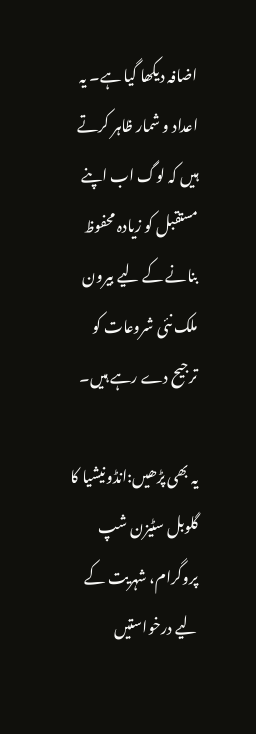اضافہ دیکھا گیا ہے۔ یہ اعداد و شمار ظاہر کرتے ہیں کہ لوگ اب اپنے مستقبل کو زیادہ محفوظ بنانے کے لیے بیرون ملک نئی شروعات کو ترجیح دے رہے ہیں۔

یہ بھی پڑھیں:انڈونیشیا کا گلوبل سٹیزن شپ پروگرام، شہریت کے لیے درخواستیں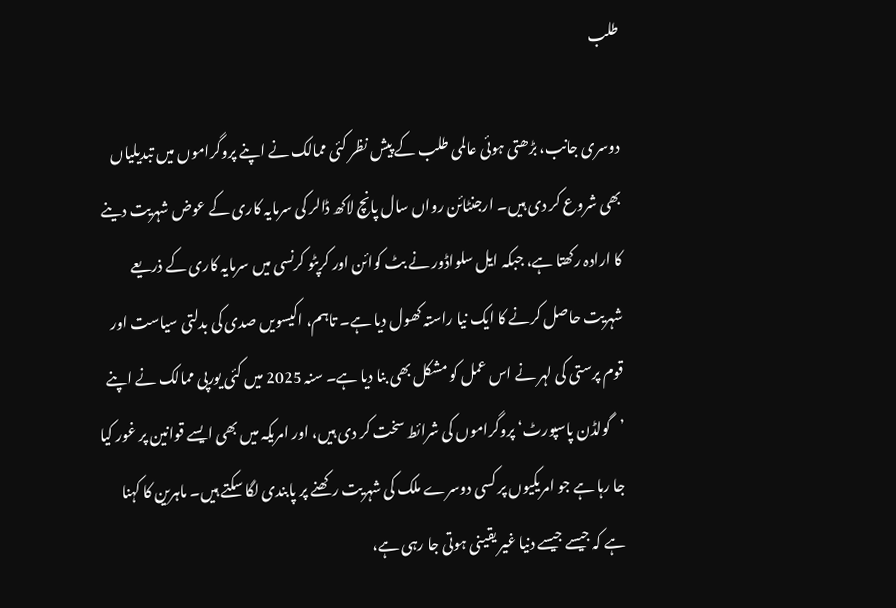طلب

دوسری جانب، بڑھتی ہوئی عالمی طلب کے پیش نظر کئی ممالک نے اپنے پروگراموں میں تبدیلیاں بھی شروع کر دی ہیں۔ ارجنٹائن رواں سال پانچ لاکھ ڈالر کی سرمایہ کاری کے عوض شہریت دینے کا ارادہ رکھتا ہے، جبکہ ایل سلواڈور نے بٹ کوائن اور کرپٹو کرنسی میں سرمایہ کاری کے ذریعے شہریت حاصل کرنے کا ایک نیا راستہ کھول دیا ہے۔ تاہم، اکیسویں صدی کی بدلتی سیاست اور قوم پرستی کی لہر نے اس عمل کو مشکل بھی بنا دیا ہے۔ سنہ 2025 میں کئی یورپی ممالک نے اپنے ’گولڈن پاسپورٹ‘ پروگراموں کی شرائط سخت کر دی ہیں، اور امریکہ میں بھی ایسے قوانین پر غور کیا جا رہا ہے جو امریکیوں پر کسی دوسرے ملک کی شہریت رکھنے پر پابندی لگا سکتے ہیں۔ ماہرین کا کہنا ہے کہ جیسے جیسے دنیا غیر یقینی ہوتی جا رہی ہے،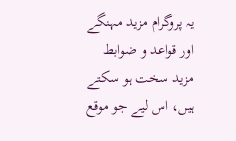یہ پروگرام مزید مہنگے اور قواعد و ضوابط مزید سخت ہو سکتے ہیں، اس لیے جو موقع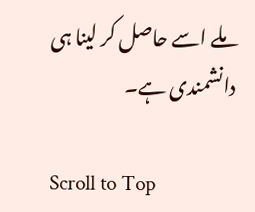ملے اسے حاصل کر لینا ہی دانشمندی ہے۔

Scroll to Top